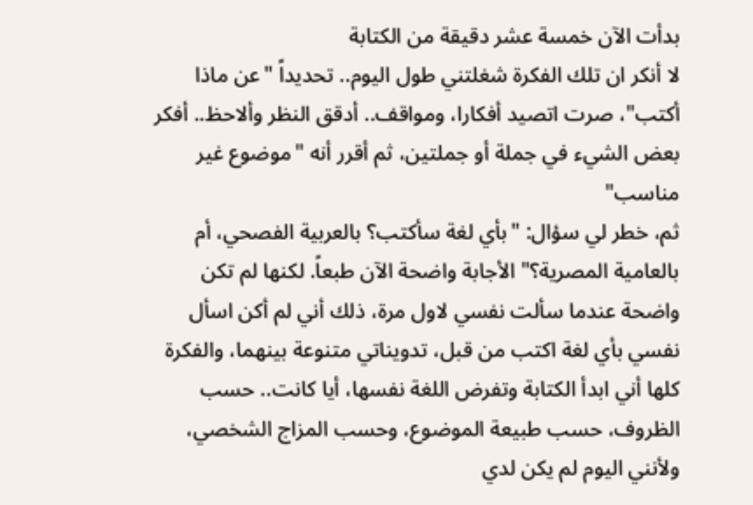بدأت الآن خمسة عشر دقيقة من الكتابة
لا أنكر ان تلك الفكرة شغلتني طول اليوم.. تحديداً "عن ماذا أكتب"، صرت اتصيد أفكارا، ومواقف.. أدقق النظر وألاحظ.. أفكر بعض الشيء في جملة أو جملتين، ثم أقرر أنه "موضوع غير مناسب"
ثم، خطر لي سؤال: "بأي لغة سأكتب؟ بالعربية الفصحي، أم بالعامية المصرية؟" الأجابة واضحة الآن طبعاً. لكنها لم تكن واضحة عندما سألت نفسي لاول مرة، ذلك أني لم أكن اسأل نفسي بأي لغة اكتب من قبل، تدويناتي متنوعة بينهما، والفكرة كلها أني ابدأ الكتابة وتفرض اللغة نفسها، أيا كانت.. حسب الظروف، حسب طبيعة الموضوع، وحسب المزاج الشخصي، ولأنني اليوم لم يكن لدي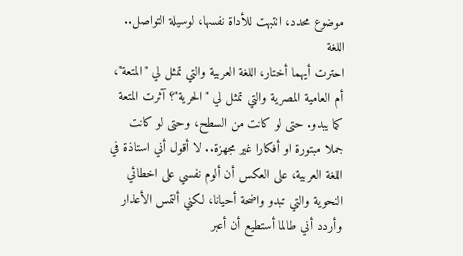موضوع محدد، انتبهت للأداة نفسها، لوسيلة التواصل.. اللغة
احترت أيهما أختار، اللغة العربية والتي تمثل لي "المتعة"، أم العامية المصرية والتي تمثل لي "الحرية"؟ آثرت المتعة كما يبدو. حتى لو كانت من السطح، وحتى لو كانت جملا مبتورة او أفكارا غير مجهزة.. لا أقول أني استاذة في اللغة العربية، على العكس أن ألوم نفسي على اخطائي النحوية والتي تبدو واضحة أحيانا، لكني ألتمس الأعذار وأردد أني طالما أستطيع أن أعبر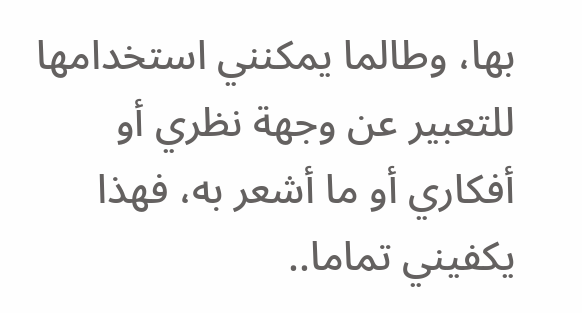بها، وطالما يمكنني استخدامها للتعبير عن وجهة نظري أو أفكاري أو ما أشعر به، فهذا يكفيني تماما..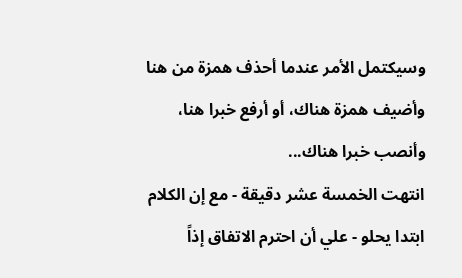وسيكتمل الأمر عندما أحذف همزة من هنا وأضيف همزة هناك، أو أرفع خبرا هنا، وأنصب خبرا هناك...
انتهت الخمسة عشر دقيقة - مع إن الكلام ابتدا يحلو - علي أن احترم الاتفاق إذاً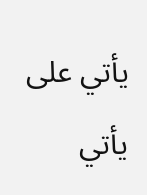يأتي على
يأتي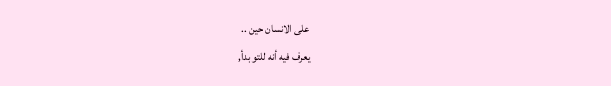على الانسان حين ..
يعرف فيه أنه للتو بدأ,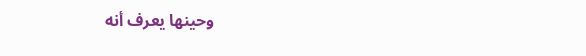وحينها يعرف أنه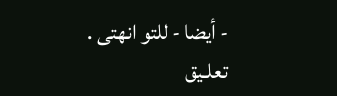- أيضا - للتو انهتى .
تعلـيق